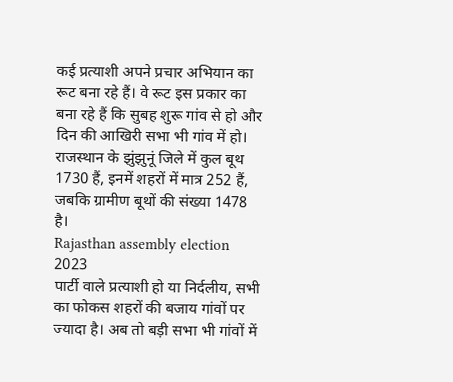कई प्रत्याशी अपने प्रचार अभियान का रूट बना रहे हैं। वे रूट इस प्रकार का बना रहे हैं कि सुबह शुरू गांव से हो और दिन की आखिरी सभा भी गांव में हो। राजस्थान के झुंझुनूं जिले में कुल बूथ 1730 हैं, इनमें शहरों में मात्र 252 हैं, जबकि ग्रामीण बूथों की संख्या 1478 है।
Rajasthan assembly election 2023
पार्टी वाले प्रत्याशी हो या निर्दलीय, सभी का फोकस शहरों की बजाय गांवों पर ज्यादा है। अब तो बड़ी सभा भी गांवों में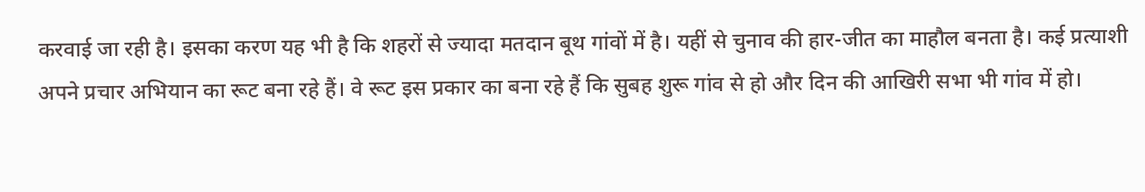करवाई जा रही है। इसका करण यह भी है कि शहरों से ज्यादा मतदान बूथ गांवों में है। यहीं से चुनाव की हार-जीत का माहौल बनता है। कई प्रत्याशी अपने प्रचार अभियान का रूट बना रहे हैं। वे रूट इस प्रकार का बना रहे हैं कि सुबह शुरू गांव से हो और दिन की आखिरी सभा भी गांव में हो।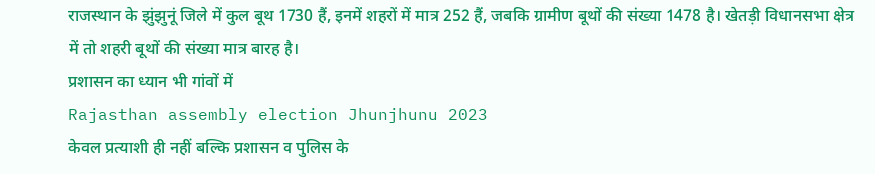राजस्थान के झुंझुनूं जिले में कुल बूथ 1730 हैं, इनमें शहरों में मात्र 252 हैं, जबकि ग्रामीण बूथों की संख्या 1478 है। खेतड़ी विधानसभा क्षेत्र में तो शहरी बूथों की संख्या मात्र बारह है।
प्रशासन का ध्यान भी गांवों में
Rajasthan assembly election Jhunjhunu 2023
केवल प्रत्याशी ही नहीं बल्कि प्रशासन व पुलिस के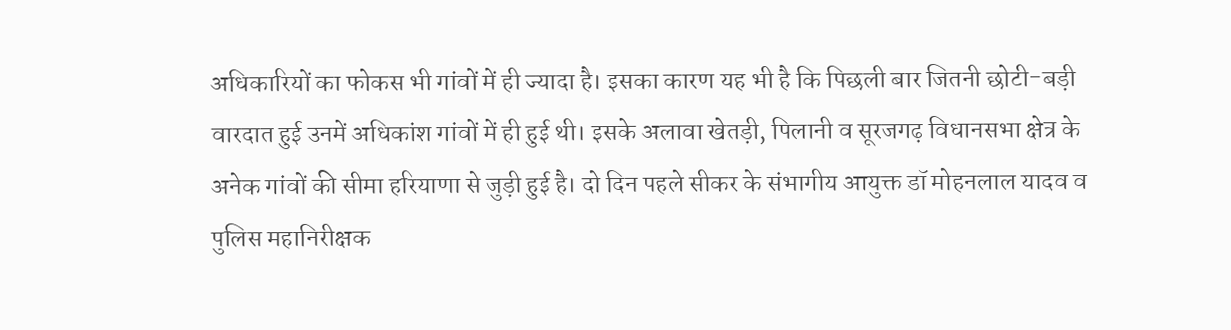अधिकारियों का फोकस भी गांवों में ही ज्यादा है। इसका कारण यह भी है कि पिछली बार जितनी छोटी-बड़ी वारदात हुई उनमें अधिकांश गांवों में ही हुई थी। इसके अलावा खेतड़ी, पिलानी व सूरजगढ़ विधानसभा क्षेत्र के अनेक गांवों की सीमा हरियाणा से जुड़ी हुई है। दो दिन पहले सीकर के संभागीय आयुक्त डॉ मोहनलाल यादव व पुलिस महानिरीक्षक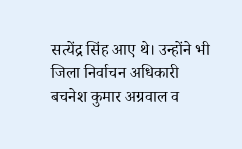सत्येंद्र सिंह आए थे। उन्होंने भी जिला निर्वाचन अधिकारी बचनेश कुमार अग्रवाल व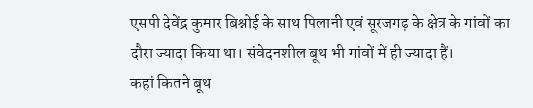एसपी देवेंद्र कुमार बिश्नोई के साथ पिलानी एवं सूरजगढ़ के क्षेत्र के गांवों का दौरा ज्यादा किया था। संवेदनशील बूथ भी गांवों में ही ज्यादा हैं।
कहां कितने बूथ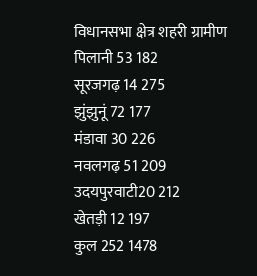विधानसभा क्षेत्र शहरी ग्रामीण
पिलानी 53 182
सूरजगढ़ 14 275
झुंझुनूं 72 177
मंडावा 30 226
नवलगढ़ 51 209
उदयपुरवाटी20 212
खेतड़ी 12 197
कुल 252 1478